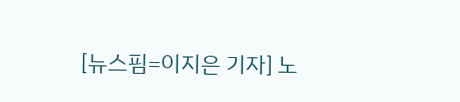[뉴스핌=이지은 기자] 노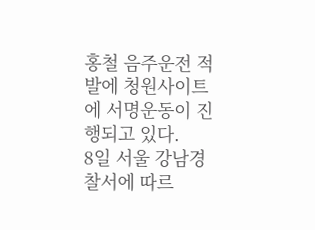홍철 음주운전 적발에 청원사이트에 서명운동이 진행되고 있다.
8일 서울 강남경찰서에 따르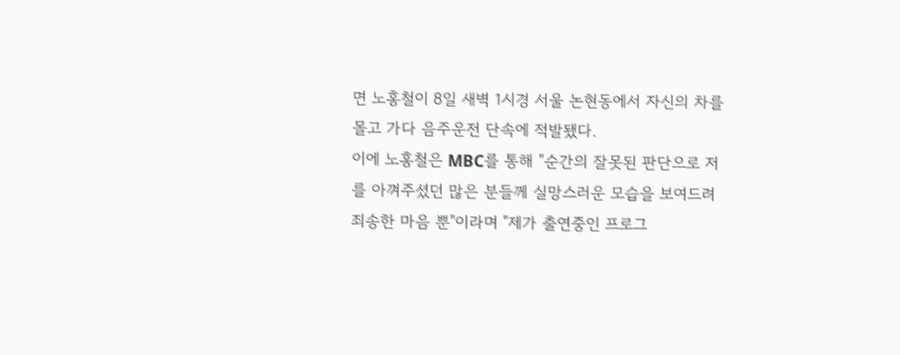면 노홍철이 8일 새벽 1시경 서울 논현동에서 자신의 차를 몰고 가다 음주운전 단속에 적발됐다.
이에 노홍철은 MBC를 통해 "순간의 잘못된 판단으로 저를 아껴주셨던 많은 분들께 실망스러운 모습을 보여드려 죄송한 마음 뿐"이라며 "제가 출연중인 프로그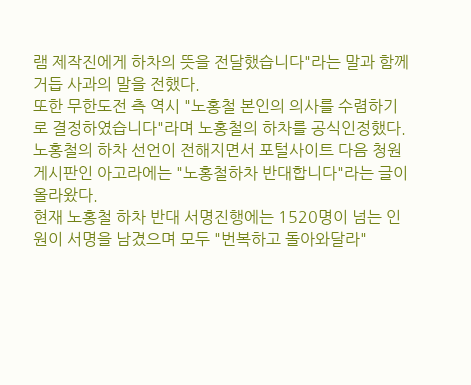램 제작진에게 하차의 뜻을 전달했습니다"라는 말과 함께 거듭 사과의 말을 전했다.
또한 무한도전 측 역시 "노홍철 본인의 의사를 수렴하기로 결정하였습니다"라며 노홍철의 하차를 공식인정했다.
노홍철의 하차 선언이 전해지면서 포털사이트 다음 청원게시판인 아고라에는 "노홍철하차 반대합니다"라는 글이 올라왔다.
현재 노홍철 하차 반대 서명진행에는 1520명이 넘는 인원이 서명을 남겼으며 모두 "번복하고 돌아와달라"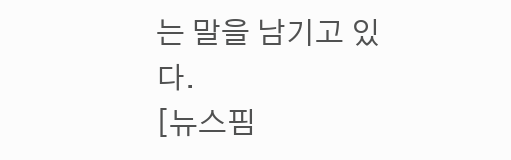는 말을 남기고 있다.
[뉴스핌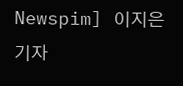Newspim] 이지은 기자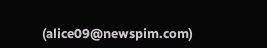(alice09@newspim.com)